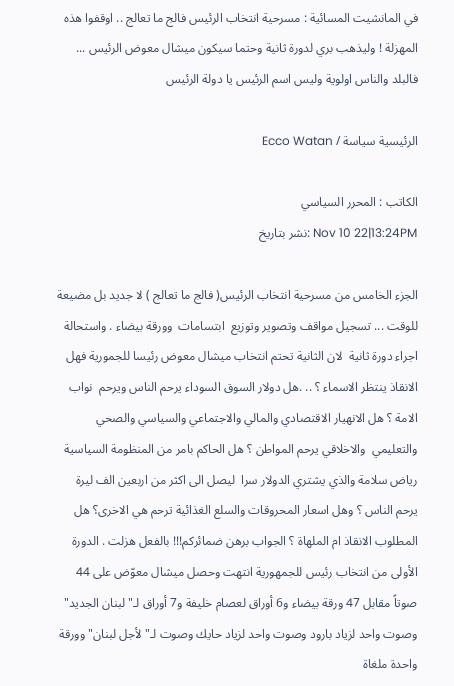في المانشيت المسائية : مسرحية انتخاب الرئيس فالج ما تعالج .. اوقفوا هذه المهزلة ! وليذهب بري لدورة ثانية وحتما سيكون ميشال معوض الرئيس ... فالبلد والناس اولوية وليس اسم الرئيس يا دولة الرئيس

الرئيسية سياسة / Ecco Watan

الكاتب : المحرر السياسي
Nov 10 22|13:24PM :نشر بتاريخ

الجزء الخامس من مسرحية انتخاب الرئيس( فالج ما تعالج ) لا جديد بل مضيعة للوقت ... تسجيل مواقف وتصوير وتوزيع  ابتسامات  وورقة بيضاء . واستحالة اجراء دورة ثانية  لان الثانية تحتم انتخاب ميشال معوض رئيسا للجمورية فهل الانقاذ ينتظر الاسماء ؟ .. .هل دولار السوق السوداء يرحم الناس ويرحم  نواب الامة ؟ هل الانهيار الاقتصادي والمالي والاجتماعي والسياسي والصحي والتعليمي  والاخلاقي يرحم المواطن ؟ هل الحاكم بامر من المنظومة السياسية  رياض سلامة والذي يشتري الدولار سرا  ليصل الى اكثر من اربعين الف ليرة  يرحم الناس ؟ وهل اسعار المحروقات والسلع الغذائية ترحم هي الاخرى؟ هل المطلوب الانقاذ ام الملهاة ؟ الجواب برهن ضمائركم!!! بالفعل هزلت . الدورة الأولى من انتخاب رئيس للجمهورية انتهت وحصل ميشال معوّض على 44 صوتاً مقابل 47 ورقة بيضاء و6 أوراق لعصام خليفة و7 أوراق لـ"لبنان الجديد" وصوت واحد لزياد بارود وصوت واحد لزياد حايك وصوت لـ"لأجل لبنان" وورقة واحدة ملغاة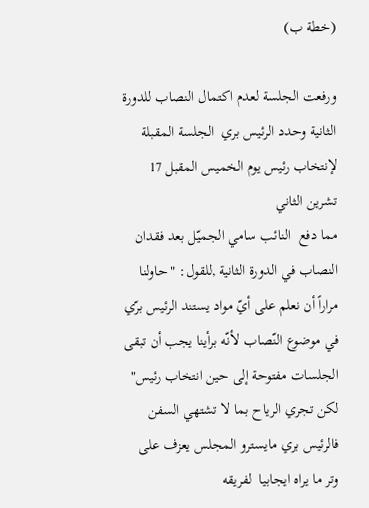(خطة ب)

ورفعت الجلسة لعدم اكتمال النصاب للدورة الثانية وحدد الرئيس بري  الجلسة المقبلة لإنتخاب رئيس يوم الخميس المقبل 17 تشرين الثاني
مما دفع  النائب سامي الجميّل بعد فقدان النصاب في الدورة الثانية ,للقول: "حاولنا مراراً أن نعلم على أيّ مواد يستند الرئيس برّي في موضوع النّصاب لأنّه برأينا يجب أن تبقى الجلسات مفتوحة إلى حين انتخاب رئيس" لكن تجري الرياح بما لا تشتهي السفن فالرئيس بري مايسترو المجلس يعزف على وتر ما يراه ايجابيا  لفريقه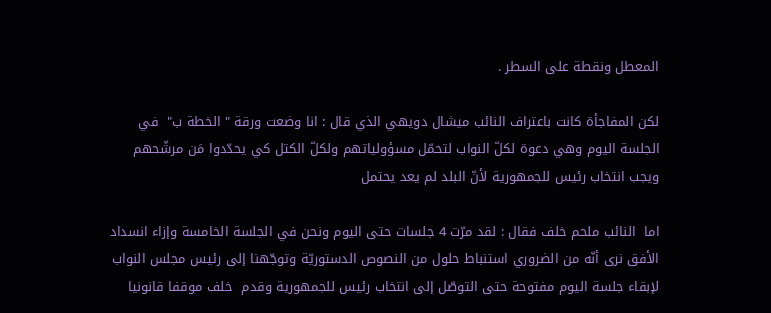المعطل ونقطة على السطر .

لكن المفاجأة كانت باعتراف النائب ميشال دويهي الذي قال : انا وضعت ورقة " الخطة ب"  في الجلسة اليوم وهي دعوة لكلّ النواب لتحمّل مسؤولياتهم ولكلّ الكتل كي يحدّدوا مَن مرشّحهم ويجب انتخاب رئيس للجمهورية لأنّ البلد لم يعد يحتمل

اما  النائب ملحم خلف فقال : لقد مرّت 4 جلسات حتى اليوم ونحن في الجلسة الخامسة وإزاء انسداد الأفق نرى أنّه من الضروري استنباط حلول من النصوص الدستوريّة وتوجّهنا إلى رئيس مجلس النواب لإبقاء جلسة اليوم مفتوحة حتى التوصّل إلى انتخاب رئيس للجمهورية وقدم  خلف موقفا قانونيا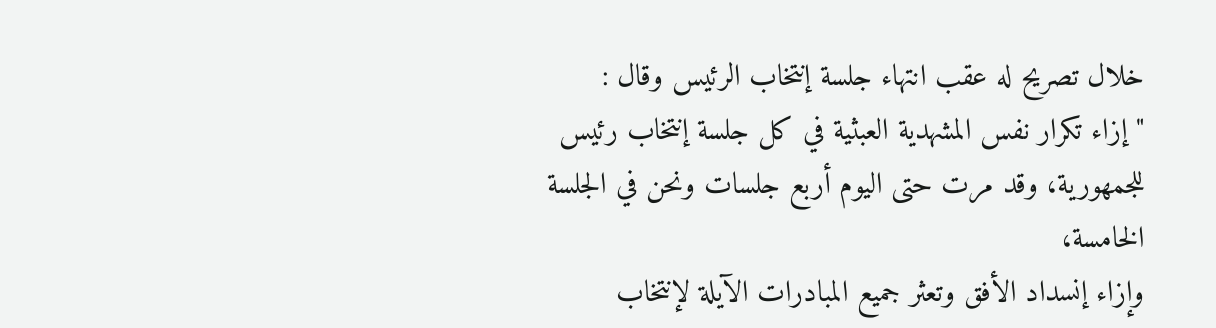خلال تصريح له عقب انتهاء جلسة إنتخاب الرئيس وقال :
"إزاء تكرار نفس المشهدية العبثية في كل جلسة إنتخاب رئيس للجمهورية، وقد مرت حتى اليوم أربع جلسات ونحن في الجلسة الخامسة،
وإزاء إنسداد الأفق وتعثر جميع المبادرات الآيلة لإنتخاب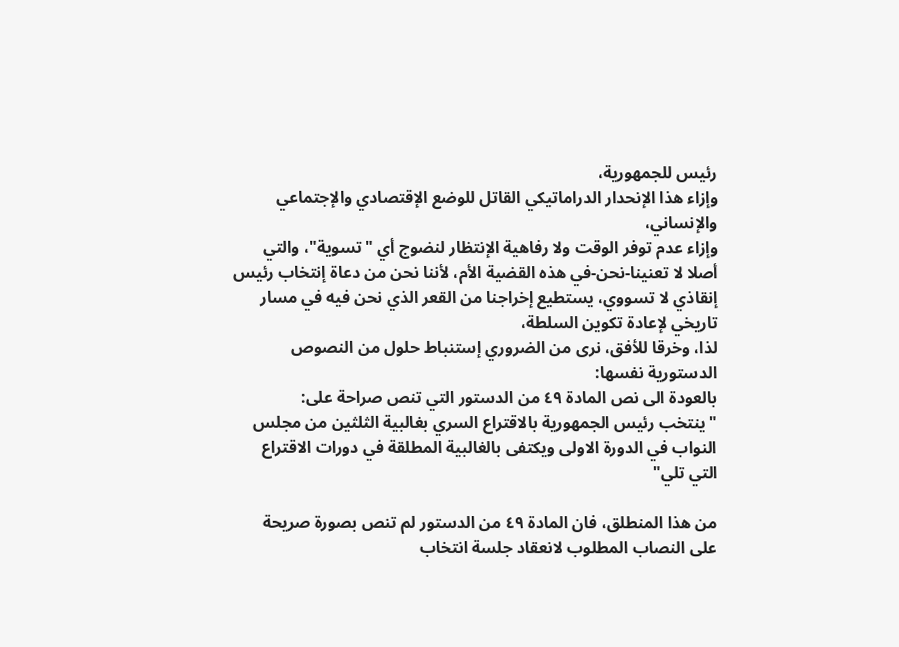رئيس للجمهورية،
وإزاء هذا الإنحدار الدراماتيكي القاتل للوضع الإقتصادي والإجتماعي والإنساني،
وإزاء عدم توفر الوقت ولا رفاهية الإنتظار لنضوج أي "تسوية"، والتي أصلا لا تعنينا-نحن-في هذه القضية الأم، لأننا نحن من دعاة إنتخاب رئيس إنقاذي لا تسووي، يستطيع إخراجنا من القعر الذي نحن فيه في مسار تاريخي لإعادة تكوين السلطة،
لذا، وخرقا للأفق، نرى من الضروري إستنباط حلول من النصوص الدستورية نفسها:
بالعودة الى نص المادة ٤٩ من الدستور التي تنص صراحة على:
"ينتخب رئيس الجمهورية بالاقتراع السري بغالبية الثلثين من مجلس النواب في الدورة الاولى ويكتفى بالغالبية المطلقة في دورات الاقتراع التي تلي"

من هذا المنطلق، فان المادة ٤٩ من الدستور لم تنص بصورة صريحة على النصاب المطلوب لانعقاد جلسة انتخاب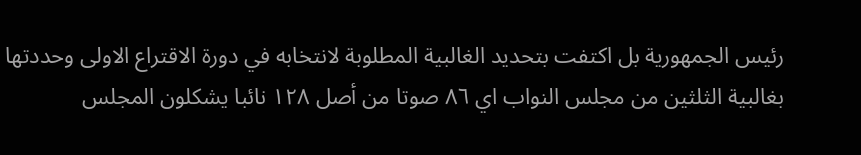رئيس الجمهورية بل اكتفت بتحديد الغالبية المطلوبة لانتخابه في دورة الاقتراع الاولى وحددتها بغالبية الثلثين من مجلس النواب اي ٨٦ صوتا من أصل ١٢٨ نائبا يشكلون المجلس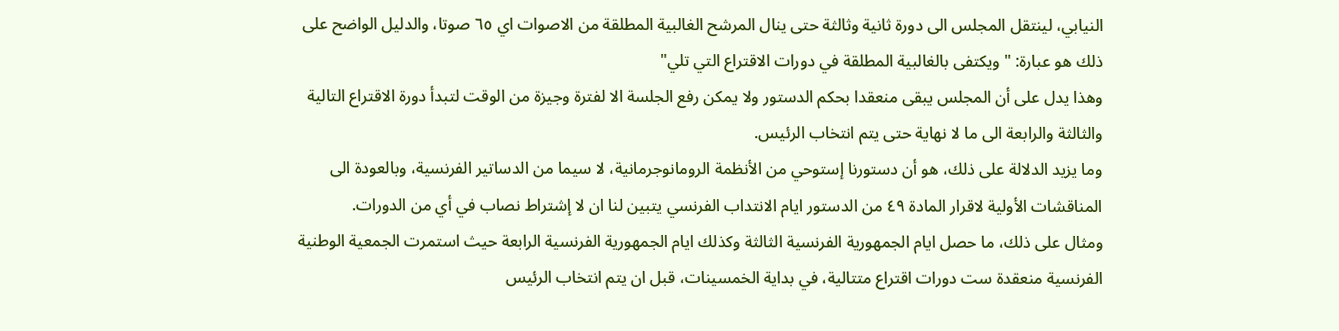النيابي، لينتقل المجلس الى دورة ثانية وثالثة حتى ينال المرشح الغالبية المطلقة من الاصوات اي ٦٥ صوتا، والدليل الواضح على ذلك هو عبارة: "ويكتفى بالغالبية المطلقة في دورات الاقتراع التي تلي"
وهذا يدل على أن المجلس يبقى منعقدا بحكم الدستور ولا يمكن رفع الجلسة الا لفترة وجيزة من الوقت لتبدأ دورة الاقتراع التالية والثالثة والرابعة الى ما لا نهاية حتى يتم انتخاب الرئيس.
وما يزيد الدلالة على ذلك، هو أن دستورنا إستوحي من الأنظمة الرومانوجرمانية، لا سيما من الدساتير الفرنسية، وبالعودة الى المناقشات الأولية لاقرار المادة ٤٩ من الدستور ايام الانتداب الفرنسي يتبين لنا ان لا إشتراط نصاب في أي من الدورات.
ومثال على ذلك، ما حصل ايام الجمهورية الفرنسية الثالثة وكذلك ايام الجمهورية الفرنسية الرابعة حيث استمرت الجمعية الوطنية الفرنسية منعقدة ست دورات اقتراع متتالية، في بداية الخمسينات، قبل ان يتم انتخاب الرئيس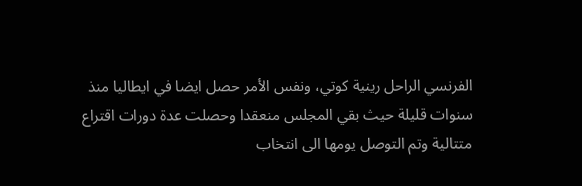الفرنسي الراحل رينية كوتي، ونفس الأمر حصل ايضا في ايطاليا منذ سنوات قليلة حيث بقي المجلس منعقدا وحصلت عدة دورات اقتراع متتالية وتم التوصل يومها الى انتخاب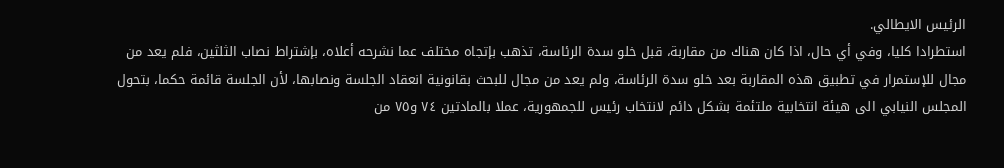الرئيس الايطالي.
استطرادا كليا، وفي أي حال، اذا كان هناك من مقاربة، قبل خلو سدة الرئاسة، تذهب بإتجاه مختلف عما نشرحه أعلاه، بإشتراط نصاب الثلثين، فلم يعد من مجال للإستمرار في تطبيق هذه المقاربة بعد خلو سدة الرئاسة، ولم يعد من مجال للبحث بقانونية انعقاد الجلسة ونصابها، لأن الجلسة قائمة حكما، بتحول المجلس النيابي الى هيئة انتخابية ملتئمة بشكل دائم لانتخاب رئيس للجمهورية، عملا بالمادتين ٧٤ و٧٥ من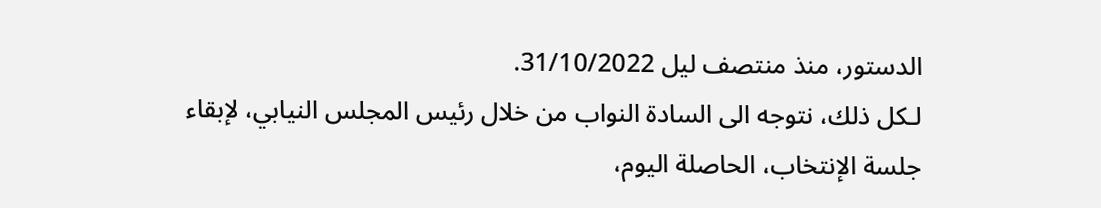الدستور، منذ منتصف ليل 31/10/2022.
لـكل ذلك، نتوجه الى السادة النواب من خلال رئيس المجلس النيابي، لإبقاء جلسة الإنتخاب، الحاصلة اليوم،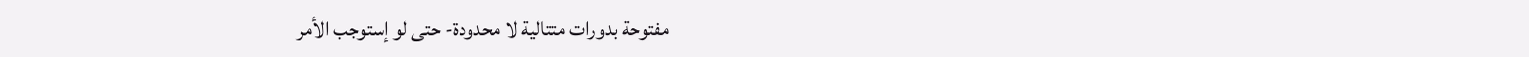مفتوحة بدورات متتالية لا محدودة- حتى لو إستوجب الأمر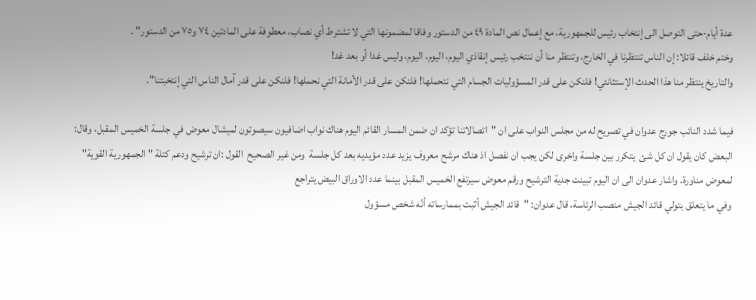عدة أيام-حتى التوصل الى إنتخاب رئيس للجمهورية، مع إعمال نص المادة ٤٩ من الدستور وفاقا لمضمونها التي لا تشترط أي نصاب، معطوفة على المادتين ٧٤ و٧٥ من الدستور" .
وختم خلف قائلا: إن الناس تنتظرنا في الخارج، وتنتظر منا أن ننتخب رئيس إنقاذي اليوم، اليوم، اليوم، وليس غدا أو بعد غد!
والتاريخ ينتظر منا هذا الحدث الإستثانئي! فلنكن على قدر المسؤوليات الجسام التي نتحملها! فلنكن على قدر الأمانة التي نحملها! فلنكن على قدر آمال الناس التي إنتخبتنا".

فيما شدد النائب جورج عدوان في تصريح له من مجلس النواب على ان "اتصالاتنا تؤكد ان ضمن المسار القائم اليوم هناك نواب اضافيون سيصوتون لميشال معوض في جلسة الخميس المقبل، وقال:  البعض كان يقول ان كل شئ  يتكرر بين جلسة واخرى لكن يجب ان نفصل اذ هناك مرشح معروف يزيد عدد مؤيديه بعد كل جلسة  ومن غير الصحيح  القول :ان ترشيح ودعم كتلة " الجمهورية القوية" لمعوض مناورة. واشار عدوان الى ان اليوم تبينت جدية الترشيح ورقم معوض سيرتفع الخميس المقبل بينما عدد الاوراق البيض يتراجع
وفي ما يتعلق بتولي قائد الجيش منصب الرئاسة، قال عدوان: "قائد الجيش أثبت بممارساته أنّه شخص مسؤول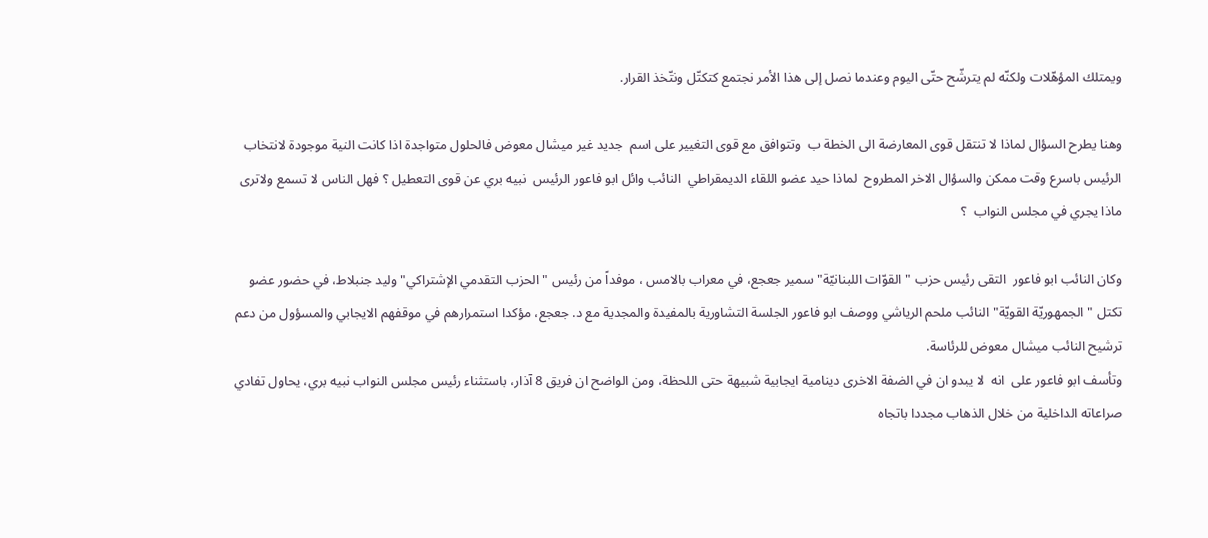ويمتلك المؤهّلات ولكنّه لم يترشّح حتّى اليوم وعندما نصل إلى هذا الأمر نجتمع كتكتّل ونتّخذ القرار.

وهنا يطرح السؤال لماذا لا تنتقل قوى المعارضة الى الخطة ب  وتتوافق مع قوى التغيير على اسم  جديد غير ميشال معوض فالحلول متواجدة اذا كانت النية موجودة لانتخاب الرئيس باسرع وقت ممكن والسؤال الاخر المطروح  لماذا حيد عضو اللقاء الديمقراطي  النائب وائل ابو فاعور الرئيس  نبيه بري عن قوى التعطيل ؟ فهل الناس لا تسمع ولاترى ماذا يجري في مجلس النواب  ؟

وكان النائب ابو فاعور  التقى رئيس حزب "القوّات اللبنانيّة" سمير جعجع، في معراب بالامس ، موفداً من رئيس "الحزب التقدمي الإشتراكي" وليد جنبلاط، في حضور عضو تكتل "الجمهوريّة القويّة" النائب ملحم الرياشي ووصف ابو فاعور الجلسة التشاورية بالمفيدة والمجدية مع د. جعجع، مؤكدا استمرارهم في موقفهم الايجابي والمسؤول من دعم ترشيح النائب ميشال معوض للرئاسة.
وتأسف ابو فاعور على  انه  لا يبدو ان في الضفة الاخرى دينامية ايجابية شبيهة حتى اللحظة، ومن الواضح ان فريق 8 آذار، باستثناء رئيس مجلس النواب نبيه بري، يحاول تفادي صراعاته الداخلية من خلال الذهاب مجددا باتجاه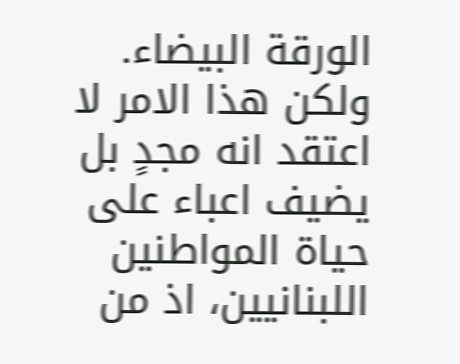الورقة البيضاء. ولكن هذا الامر لا اعتقد انه مجدٍ بل يضيف اعباء على حياة المواطنين اللبنانيين، اذ من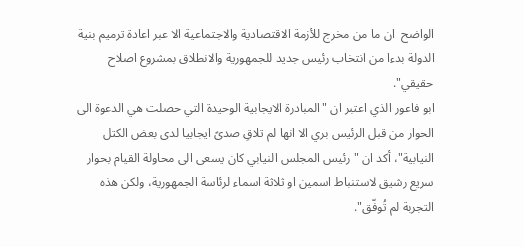الواضح  ان ما من مخرج للأزمة الاقتصادية والاجتماعية الا عبر اعادة ترميم بنية الدولة بدءا من انتخاب رئيس جديد للجمهورية والانطلاق بمشروع اصلاح حقيقي".
ابو فاعور الذي اعتبر ان "المبادرة الايجابية الوحيدة التي حصلت هي الدعوة الى الحوار من قبل الرئيس بري الا انها لم تلاقِ صدىً ايجابيا لدى بعض الكتل النيابية"، أكد ان "رئيس المجلس النيابي كان يسعى الى محاولة القيام بحوار سريع رشيق لاستنباط اسمين او ثلاثة اسماء لرئاسة الجمهورية، ولكن هذه التجربة لم تُوفّق".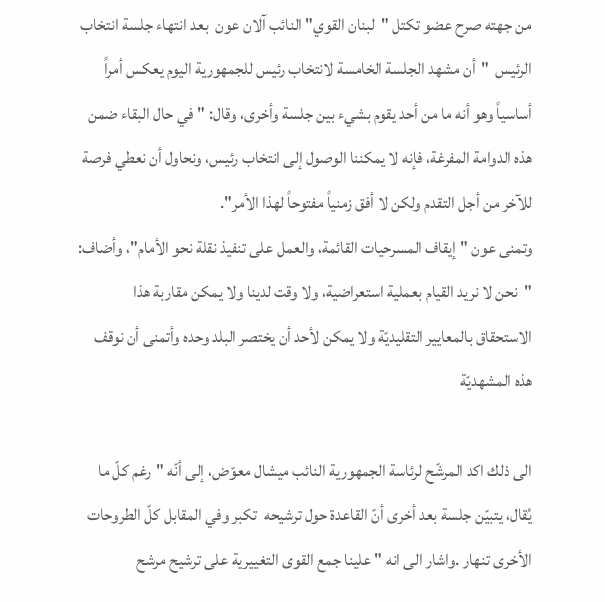من جهته صرح عضو تكتل "لبنان القوي" النائب آلان عون  بعد انتهاء جلسة انتخاب الرئيس  "أن مشهد الجلسة الخامسة لانتخاب رئيس للجمهورية اليوم يعكس أمراً أساسياً وهو أنه ما من أحد يقوم بشيء بين جلسة وأخرى، وقال: "في حال البقاء ضمن هذه الدوامة المفرغة، فإنه لا يمكننا الوصول إلى انتخاب رئيس، ونحاول أن نعطي فرصة للآخر من أجل التقدم ولكن لا أفق زمنياً مفتوحاً لهذا الأمر".
وتمنى عون "إيقاف المسرحيات القائمة، والعمل على تنفيذ نقلة نحو الأمام"، وأضاف: "نحن لا نريد القيام بعملية استعراضية، ولا وقت لدينا ولا يمكن مقاربة هذا الاستحقاق بالمعايير التقليديّة ولا يمكن لأحد أن يختصر البلد وحده وأتمنى أن نوقف هذه المشهديّة

الى ذلك اكد المرشّح لرئاسة الجمهورية النائب ميشال معوّض، إلى أنّه "رغم كلّ ما يُقال، يتبيّن جلسة بعد أخرى أنّ القاعدة حول ترشيحه  تكبر وفي المقابل كلّ الطروحات الأخرى تنهار .واشار الى انه " علينا جمع القوى التغييرية على ترشيح مرشح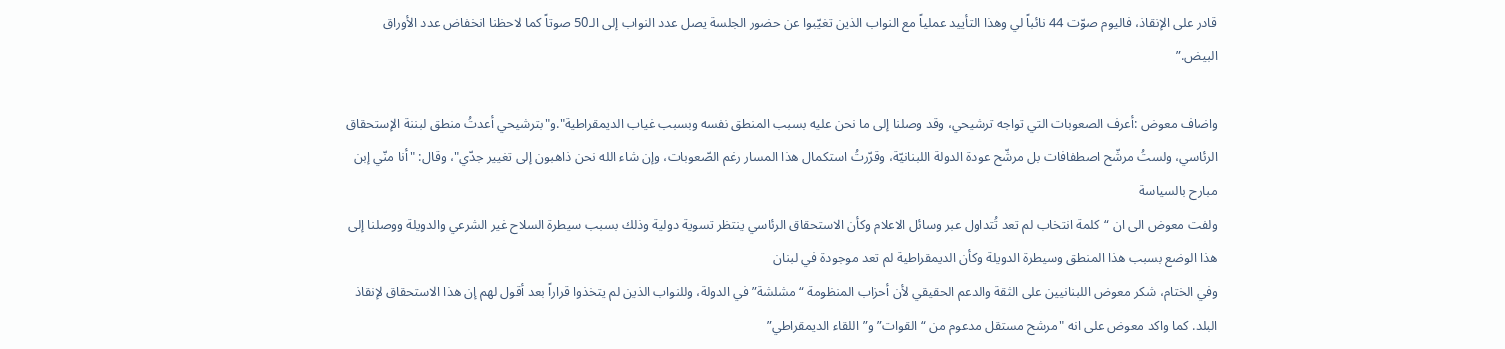قادر على الإنقاذ، فاليوم صوّت 44 نائباً لي وهذا التأييد عملياً مع النواب الذين تغيّبوا عن حضور الجلسة يصل عدد النواب إلى الـ50 صوتاً كما لاحظنا انخفاض عدد الأوراق البيض.”

واضاف معوض :أعرف الصعوبات التي تواجه ترشيحي، وقد وصلنا إلى ما نحن عليه بسبب المنطق نفسه وبسبب غياب الديمقراطية".و"بترشيحي أعدتُ منطق لبننة الإستحقاق الرئاسي، ولستُ مرشّح اصطفافات بل مرشّح عودة الدولة اللبنانيّة، وقرّرتُ استكمال هذا المسار رغم الصّعوبات، وإن شاء الله نحن ذاهبون إلى تغيير جدّي"، وقال: "أنا منّي إبن مبارح بالسياسة
ولفت معوض الى ان “كلمة انتخاب لم تعد تُتداول عبر وسائل الاعلام وكأن الاستحقاق الرئاسي ينتظر تسوية دولية وذلك بسبب سيطرة السلاح غير الشرعي والدويلة ووصلنا إلى هذا الوضع بسبب هذا المنطق وسيطرة الدويلة وكأن الديمقراطية لم تعد موجودة في لبنان
وفي الختام، شكر معوض اللبنانيين على الثقة والدعم الحقيقي لأن أحزاب المنظومة “مشلشة” في الدولة، وللنواب الذين لم يتخذوا قراراً بعد أقول لهم إن هذا الاستحقاق لإنقاذ البلد. كما واكد معوض على انه "مرشح مستقل مدعوم من “القوات” و”اللقاء الديمقراطي”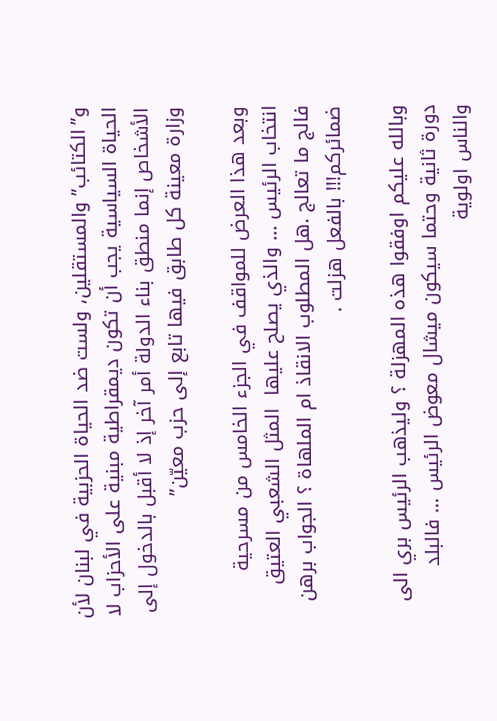و”الكتائب” والمستقلين، ولست ضد الحياة الحزبية في لبنان لأن الحياة السياسية يجب أن تكون ديمقراطية مبنية على الأحزاب لا الأشخاص إنما منطق بناء الدولة أمر آخر إذ لا أقبل بالدخول إلى وزارة معينة كل طابق فيها تابع إلى حزب معيّن”

وبعد هذا العرض للمواقف في الجزء الخامس من مسرحية انتخاب الرئيس ... والذي يصلح عليها  المثل الشعبي العتيق  فالج ما تعالج .هل المطلوب الانقاذ ام الملهاة ؟ الجواب برهن ضمائركم!!! بالفعل هزلت .

وبالله عليكم اوفقوا هذه المهزلة ؟ وليذهب الرئيس بري الى دورة ثانية وحتما سيكون ميشال معوض الرئيس ... فالبلد والناس اولوية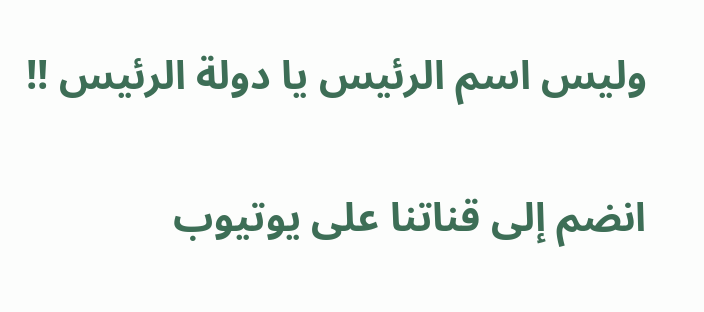وليس اسم الرئيس يا دولة الرئيس !!

انضم إلى قناتنا على يوتيوب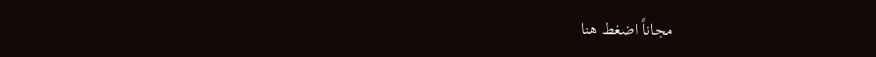مجاناً اضغط هنا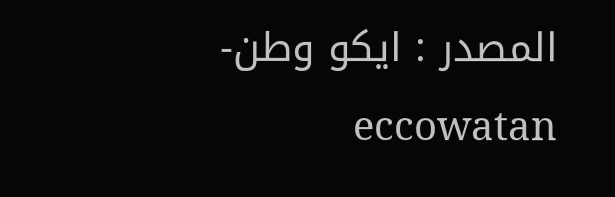المصدر : ايكو وطن-eccowatan